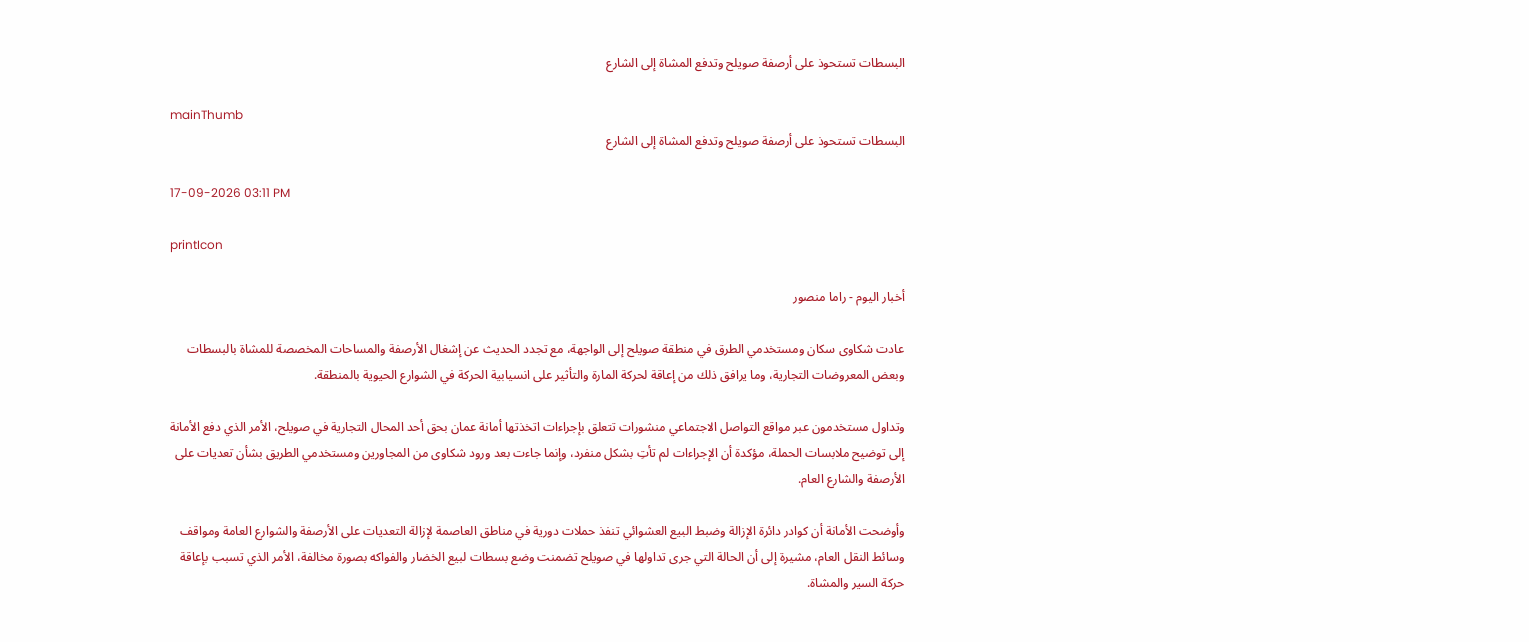البسطات تستحوذ على أرصفة صويلح وتدفع المشاة إلى الشارع

mainThumb
البسطات تستحوذ على أرصفة صويلح وتدفع المشاة إلى الشارع

17-09-2026 03:11 PM

printIcon

أخبار اليوم - راما منصور

عادت شكاوى سكان ومستخدمي الطرق في منطقة صويلح إلى الواجهة، مع تجدد الحديث عن إشغال الأرصفة والمساحات المخصصة للمشاة بالبسطات وبعض المعروضات التجارية، وما يرافق ذلك من إعاقة لحركة المارة والتأثير على انسيابية الحركة في الشوارع الحيوية بالمنطقة.

وتداول مستخدمون عبر مواقع التواصل الاجتماعي منشورات تتعلق بإجراءات اتخذتها أمانة عمان بحق أحد المحال التجارية في صويلح، الأمر الذي دفع الأمانة إلى توضيح ملابسات الحملة، مؤكدة أن الإجراءات لم تأتِ بشكل منفرد، وإنما جاءت بعد ورود شكاوى من المجاورين ومستخدمي الطريق بشأن تعديات على الأرصفة والشارع العام.

وأوضحت الأمانة أن كوادر دائرة الإزالة وضبط البيع العشوائي تنفذ حملات دورية في مناطق العاصمة لإزالة التعديات على الأرصفة والشوارع العامة ومواقف وسائط النقل العام، مشيرة إلى أن الحالة التي جرى تداولها في صويلح تضمنت وضع بسطات لبيع الخضار والفواكه بصورة مخالفة، الأمر الذي تسبب بإعاقة حركة السير والمشاة.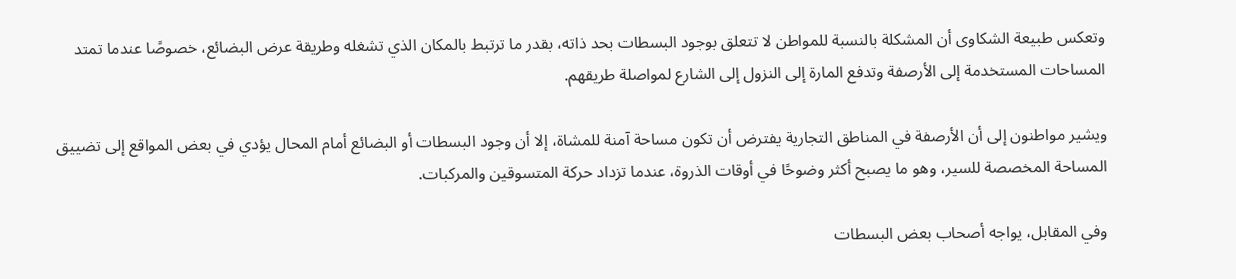وتعكس طبيعة الشكاوى أن المشكلة بالنسبة للمواطن لا تتعلق بوجود البسطات بحد ذاته، بقدر ما ترتبط بالمكان الذي تشغله وطريقة عرض البضائع، خصوصًا عندما تمتد المساحات المستخدمة إلى الأرصفة وتدفع المارة إلى النزول إلى الشارع لمواصلة طريقهم.

ويشير مواطنون إلى أن الأرصفة في المناطق التجارية يفترض أن تكون مساحة آمنة للمشاة، إلا أن وجود البسطات أو البضائع أمام المحال يؤدي في بعض المواقع إلى تضييق المساحة المخصصة للسير، وهو ما يصبح أكثر وضوحًا في أوقات الذروة، عندما تزداد حركة المتسوقين والمركبات.

وفي المقابل، يواجه أصحاب بعض البسطات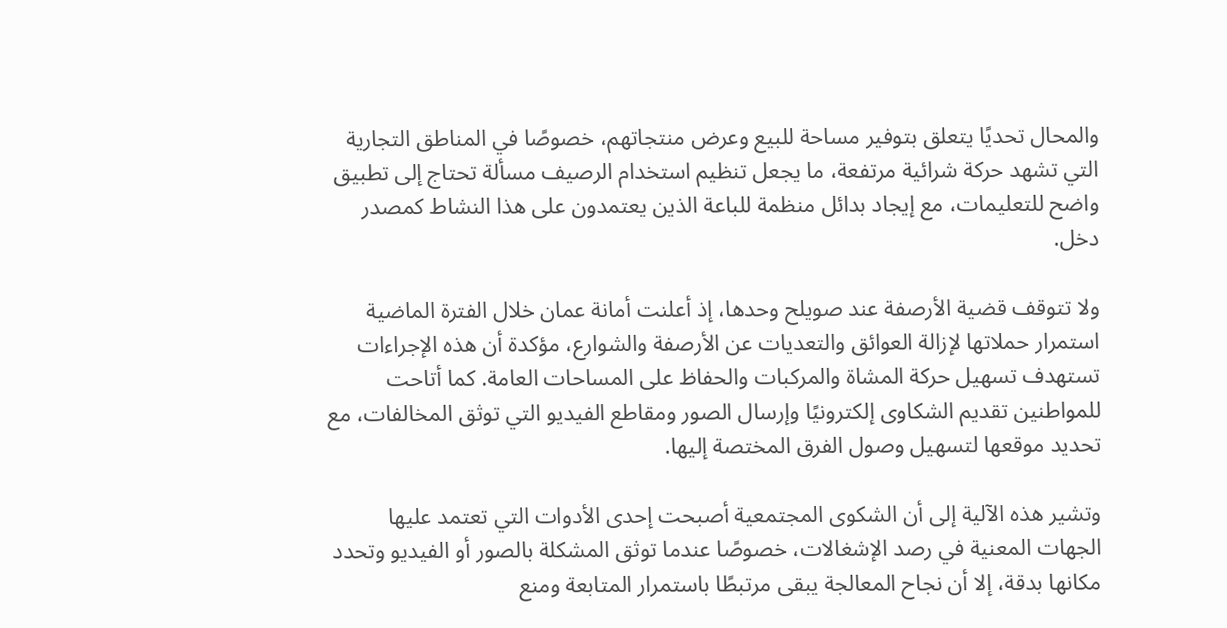والمحال تحديًا يتعلق بتوفير مساحة للبيع وعرض منتجاتهم، خصوصًا في المناطق التجارية التي تشهد حركة شرائية مرتفعة، ما يجعل تنظيم استخدام الرصيف مسألة تحتاج إلى تطبيق واضح للتعليمات، مع إيجاد بدائل منظمة للباعة الذين يعتمدون على هذا النشاط كمصدر دخل.

ولا تتوقف قضية الأرصفة عند صويلح وحدها، إذ أعلنت أمانة عمان خلال الفترة الماضية استمرار حملاتها لإزالة العوائق والتعديات عن الأرصفة والشوارع، مؤكدة أن هذه الإجراءات تستهدف تسهيل حركة المشاة والمركبات والحفاظ على المساحات العامة. كما أتاحت للمواطنين تقديم الشكاوى إلكترونيًا وإرسال الصور ومقاطع الفيديو التي توثق المخالفات، مع تحديد موقعها لتسهيل وصول الفرق المختصة إليها.

وتشير هذه الآلية إلى أن الشكوى المجتمعية أصبحت إحدى الأدوات التي تعتمد عليها الجهات المعنية في رصد الإشغالات، خصوصًا عندما توثق المشكلة بالصور أو الفيديو وتحدد مكانها بدقة، إلا أن نجاح المعالجة يبقى مرتبطًا باستمرار المتابعة ومنع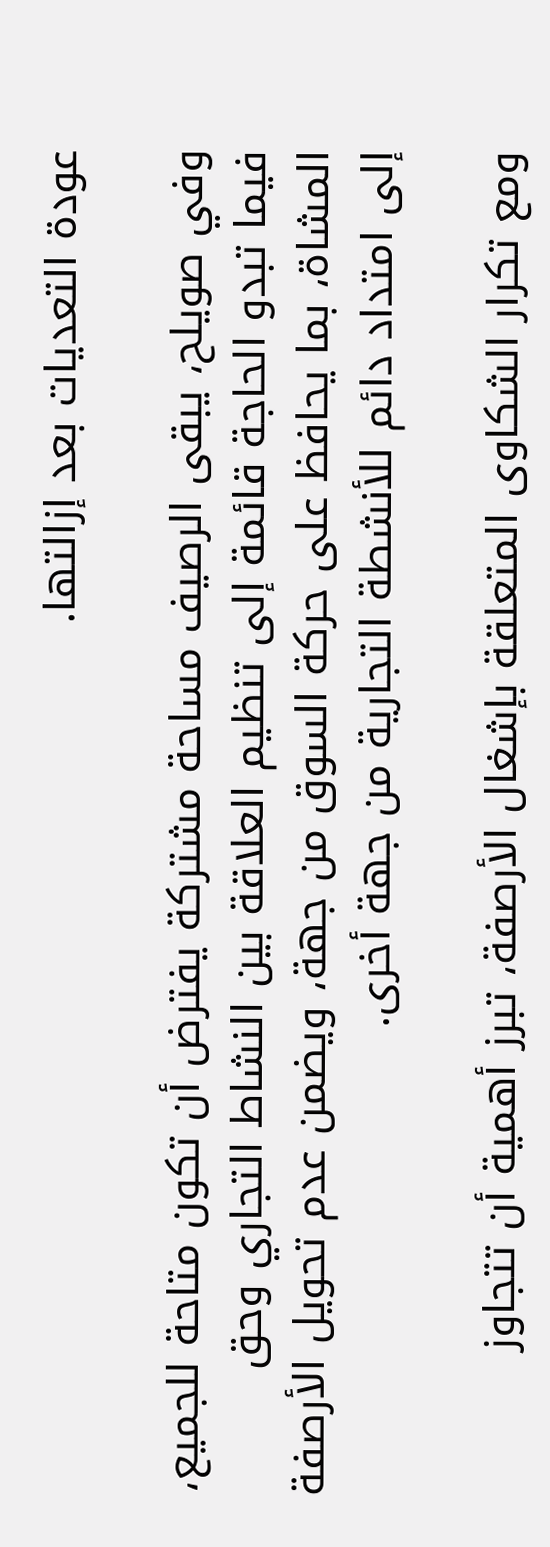عودة التعديات بعد إزالتها.

وفي صويلح، يبقى الرصيف مساحة مشتركة يفترض أن تكون متاحة للجميع، فيما تبدو الحاجة قائمة إلى تنظيم العلاقة بين النشاط التجاري وحق المشاة، بما يحافظ على حركة السوق من جهة، ويضمن عدم تحويل الأرصفة إلى امتداد دائم للأنشطة التجارية من جهة أخرى.

ومع تكرار الشكاوى المتعلقة بإشغال الأرصفة، تبرز أهمية أن تتجاوز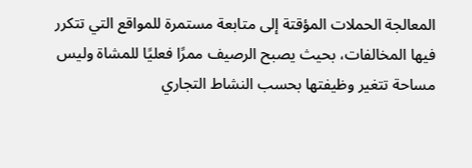المعالجة الحملات المؤقتة إلى متابعة مستمرة للمواقع التي تتكرر فيها المخالفات، بحيث يصبح الرصيف ممرًا فعليًا للمشاة وليس مساحة تتغير وظيفتها بحسب النشاط التجاري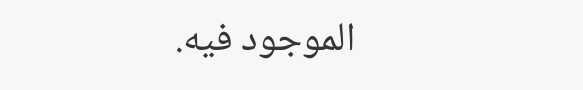الموجود فيه.